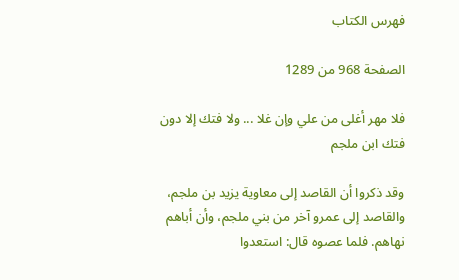فهرس الكتاب

الصفحة 968 من 1289

فلا مهر أغلى من علي وإن غلا ... ولا فتك إلا دون فتك ابن ملجم

وقد ذكروا أن القاصد إلى معاوية يزيد بن ملجم، والقاصد إلى عمرو آخر من بني ملجم، وأن أباهم نهاهم. فلما عصوه قال: استعدوا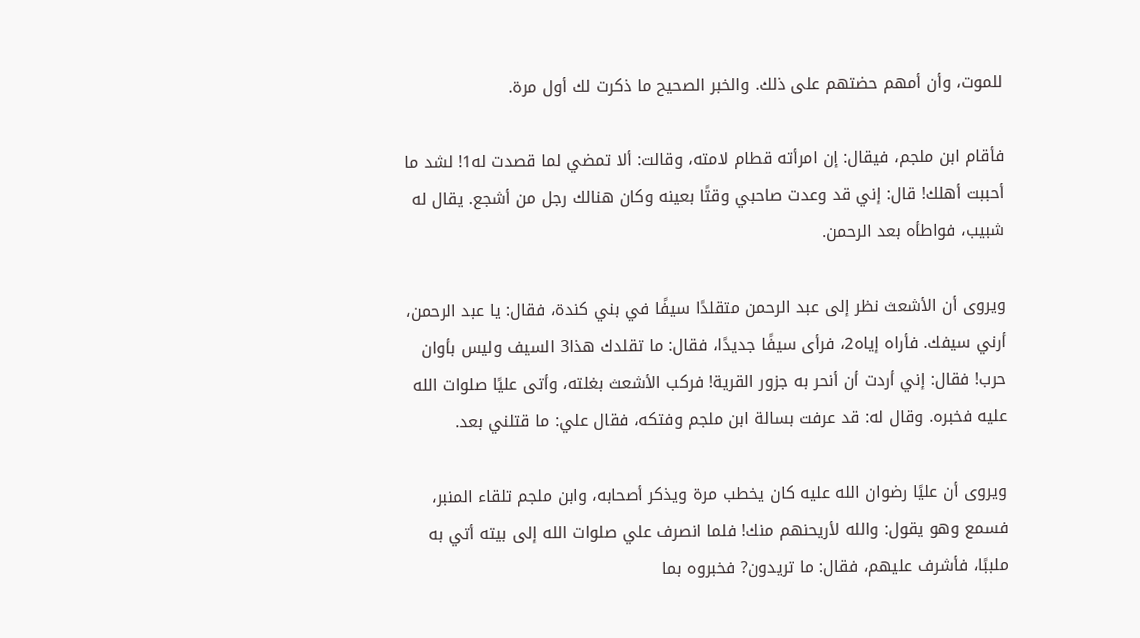للموت، وأن أمهم حضتهم على ذلك. والخبر الصحيح ما ذكرت لك أول مرة.

فأقام ابن ملجم، فيقال: إن امرأته قطام لامته، وقالت: ألا تمضي لما قصدت له1! لشد ما أحببت أهلك! قال: إني قد وعدت صاحبي وقتًا بعينه وكان هنالك رجل من أشجع. يقال له شبيب، فواطأه بعد الرحمن.

ويروى أن الأشعث نظر إلى عبد الرحمن متقلدًا سيفًا في بني كندة، فقال: يا عبد الرحمن، أرني سيفك. فأراه إياه2، فرأى سيفًا جديدًا، فقال: ما تقلدك هذا3 السيف وليس بأوان حرب! فقال: إني أردت أن أنحر به جزور القرية! فركب الأشعث بغلته، وأتى عليًا صلوات الله عليه فخبره. وقال له: قد عرفت بسالة ابن ملجم وفتكه، فقال علي: ما قتلني بعد.

ويروى أن عليًا رضوان الله عليه كان يخطب مرة ويذكر أصحابه، وابن ملجم تلقاء المنبر، فسمع وهو يقول: والله لأريحنهم منك! فلما انصرف علي صلوات الله إلى بيته أتي به ملببًا، فأشرف عليهم، فقال: ما تريدون? فخبروه بما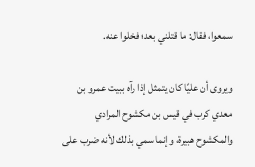سمعوا، فقال: ما قتلني بعد؛ فخلوا عنه.

ويروى أن عليًا كان يتمثل إذا رآه ببيت عمرو بن معدي كرب في قيس بن مكشوح المرادي والمكشوح هبيرة، وإنما سمي بذلك لأنه ضرب على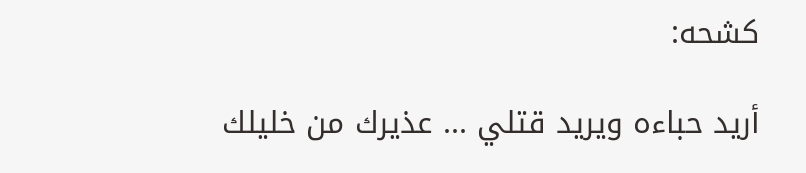كشحه:

أريد حباءه ويريد قتلي ... عذيرك من خليلك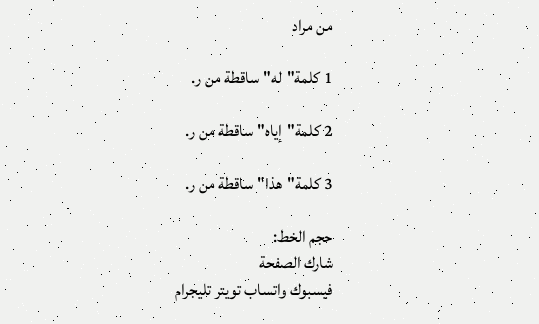من مراد

1 كلمة"له"ساقطة من ر.

2 كلمة"إياه"ساقطة من ر.

3 كلمة"هذا"ساقطة من ر.

حجم الخط:
شارك الصفحة
فيسبوك واتساب تويتر تليجرام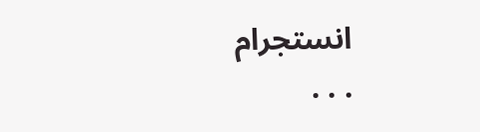انستجرام
. . .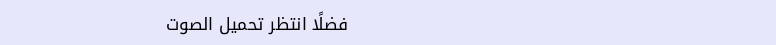فضلًا انتظر تحميل الصوت